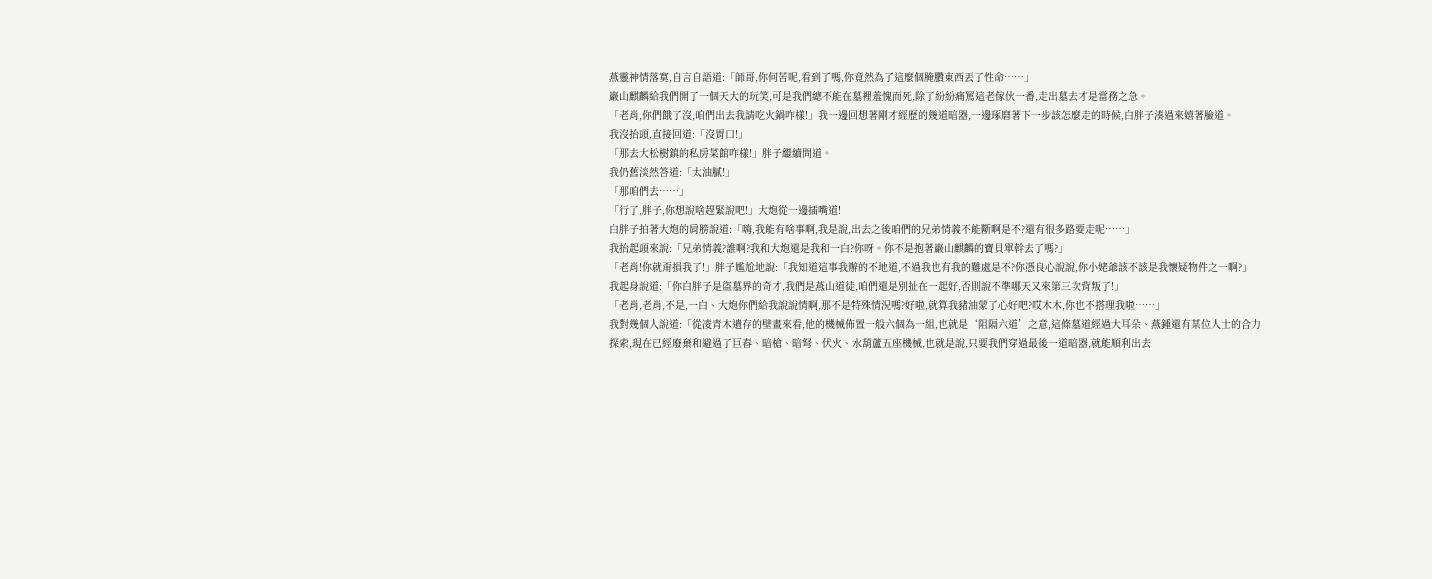燕靈神情落寞,自言自語道:「師哥,你何苦呢,看到了嗎,你竟然為了這麼個腌臢東西丟了性命……」
巖山麒麟給我們開了一個天大的玩笑,可是我們總不能在墓裡羞愧而死,除了紛紛痛罵這老傢伙一番,走出墓去才是當務之急。
「老肖,你們餓了沒,咱們出去我請吃火鍋咋樣!」我一邊回想著剛才經歷的幾道暗器,一邊琢磨著下一步該怎麼走的時候,白胖子湊過來嬉著臉道。
我沒抬頭,直接回道:「沒胃口!」
「那去大松樹鎮的私房菜館咋樣!」胖子繼續問道。
我仍舊淡然答道:「太油膩!」
「那咱們去……」
「行了,胖子,你想說啥趕緊說吧!」大炮從一邊插嘴道!
白胖子拍著大炮的肩膀說道:「嗨,我能有啥事啊,我是說,出去之後咱們的兄弟情義不能斷啊是不?還有很多路要走呢……」
我抬起頭來說:「兄弟情義?誰啊?我和大炮還是我和一白?你呀。你不是抱著巖山麒麟的寶貝單幹去了嗎?」
「老肖!你就甭損我了!」胖子尷尬地說:「我知道這事我辦的不地道,不過我也有我的難處是不?你憑良心說說,你小姥爺該不該是我懷疑物件之一啊?」
我起身說道:「你白胖子是盜墓界的奇才,我們是燕山道徒,咱們還是別扯在一起好,否則說不準哪天又來第三次背叛了!」
「老肖,老肖,不是,一白、大炮你們給我說說情啊,那不是特殊情況嗎?好啦,就算我豬油蒙了心好吧?哎木木,你也不搭理我啦……」
我對幾個人說道:「從凌青木遺存的壁畫來看,他的機械佈置一般六個為一組,也就是‘阻隔六道’之意,這條墓道經過大耳朵、燕鍾還有某位人士的合力探索,現在已經廢棄和避過了巨舂、暗槍、暗弩、伏火、水葫蘆五座機械,也就是說,只要我們穿過最後一道暗器,就能順利出去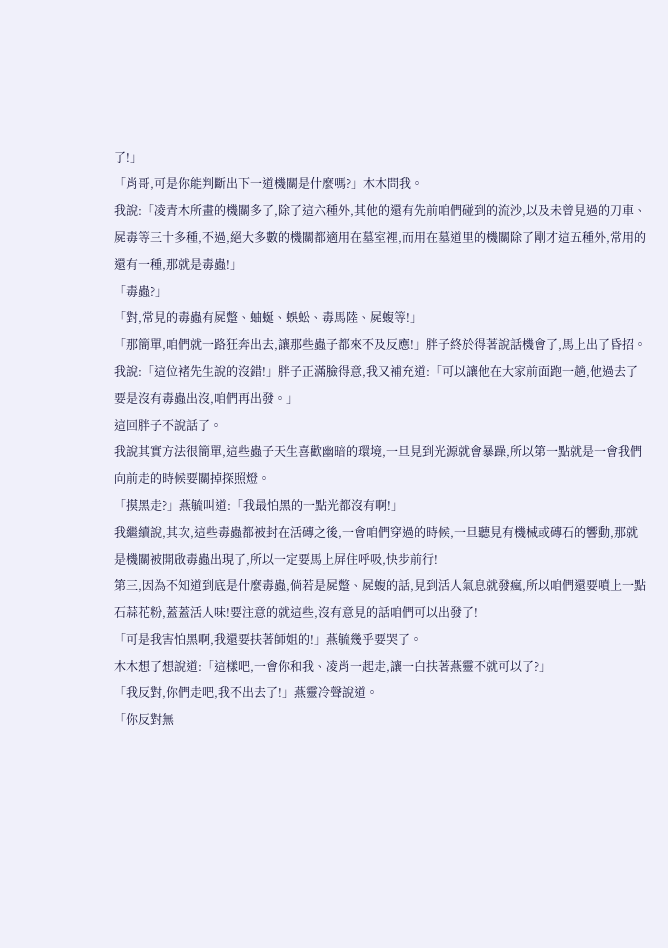了!」
「肖哥,可是你能判斷出下一道機關是什麼嗎?」木木問我。
我說:「凌青木所畫的機關多了,除了這六種外,其他的還有先前咱們碰到的流沙,以及未曾見過的刀車、屍毒等三十多種,不過,絕大多數的機關都適用在墓室裡,而用在墓道里的機關除了剛才這五種外,常用的還有一種,那就是毒蟲!」
「毒蟲?」
「對,常見的毒蟲有屍蹩、蚰蜒、蜈蚣、毒馬陸、屍蝮等!」
「那簡單,咱們就一路狂奔出去,讓那些蟲子都來不及反應!」胖子終於得著說話機會了,馬上出了昏招。
我說:「這位褚先生說的沒錯!」胖子正滿臉得意,我又補充道:「可以讓他在大家前面跑一趟,他過去了要是沒有毒蟲出沒,咱們再出發。」
這回胖子不說話了。
我說其實方法很簡單,這些蟲子天生喜歡幽暗的環境,一旦見到光源就會暴躁,所以第一點就是一會我們向前走的時候要關掉探照燈。
「摸黑走?」燕毓叫道:「我最怕黑的一點光都沒有啊!」
我繼續說,其次,這些毒蟲都被封在活磚之後,一會咱們穿過的時候,一旦聽見有機械或磚石的響動,那就是機關被開啟毒蟲出現了,所以一定要馬上屏住呼吸,快步前行!
第三,因為不知道到底是什麼毒蟲,倘若是屍蹩、屍蝮的話,見到活人氣息就發瘋,所以咱們還要噴上一點石蒜花粉,蓋蓋活人味!要注意的就這些,沒有意見的話咱們可以出發了!
「可是我害怕黑啊,我還要扶著師姐的!」燕毓幾乎要哭了。
木木想了想說道:「這樣吧,一會你和我、凌肖一起走,讓一白扶著燕靈不就可以了?」
「我反對,你們走吧,我不出去了!」燕靈冷聲說道。
「你反對無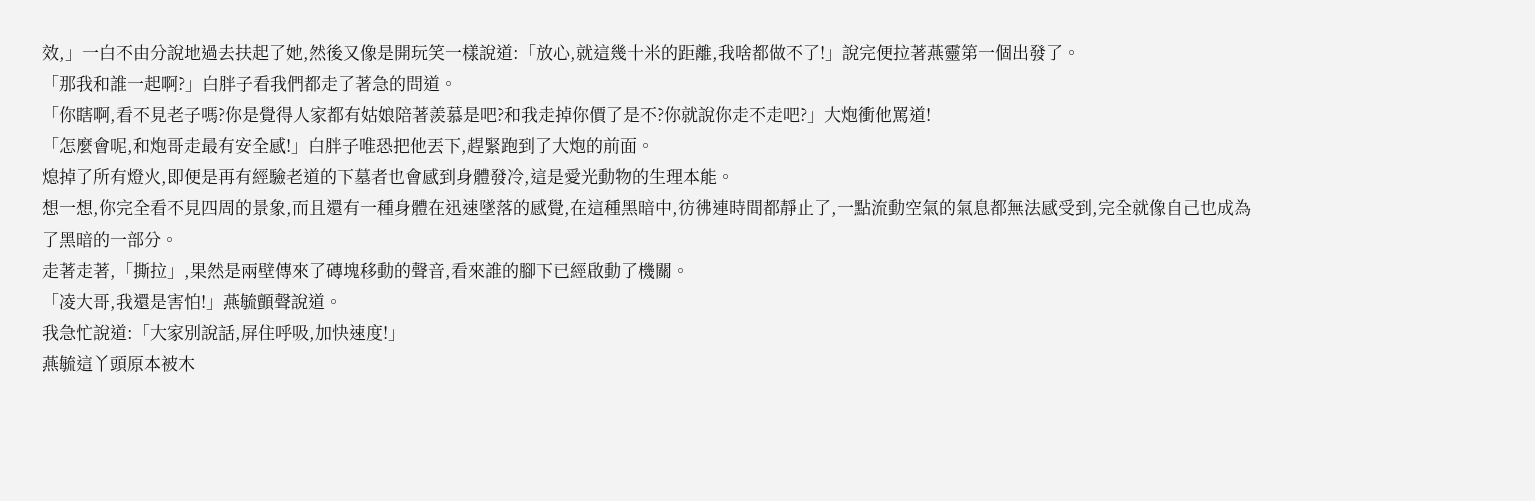效,」一白不由分說地過去扶起了她,然後又像是開玩笑一樣說道:「放心,就這幾十米的距離,我啥都做不了!」說完便拉著燕靈第一個出發了。
「那我和誰一起啊?」白胖子看我們都走了著急的問道。
「你瞎啊,看不見老子嗎?你是覺得人家都有姑娘陪著羨慕是吧?和我走掉你價了是不?你就說你走不走吧?」大炮衝他罵道!
「怎麼會呢,和炮哥走最有安全感!」白胖子唯恐把他丟下,趕緊跑到了大炮的前面。
熄掉了所有燈火,即便是再有經驗老道的下墓者也會感到身體發冷,這是愛光動物的生理本能。
想一想,你完全看不見四周的景象,而且還有一種身體在迅速墜落的感覺,在這種黑暗中,彷彿連時間都靜止了,一點流動空氣的氣息都無法感受到,完全就像自己也成為了黑暗的一部分。
走著走著,「撕拉」,果然是兩壁傳來了磚塊移動的聲音,看來誰的腳下已經啟動了機關。
「凌大哥,我還是害怕!」燕毓顫聲說道。
我急忙說道:「大家別說話,屏住呼吸,加快速度!」
燕毓這丫頭原本被木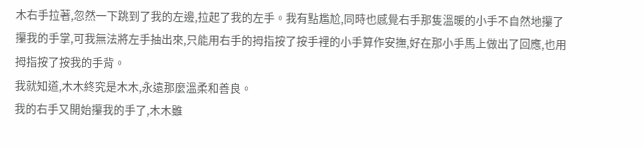木右手拉著,忽然一下跳到了我的左邊,拉起了我的左手。我有點尷尬,同時也感覺右手那隻溫暖的小手不自然地攥了攥我的手掌,可我無法將左手抽出來,只能用右手的拇指按了按手裡的小手算作安撫,好在那小手馬上做出了回應,也用拇指按了按我的手背。
我就知道,木木終究是木木,永遠那麼溫柔和善良。
我的右手又開始攥我的手了,木木雖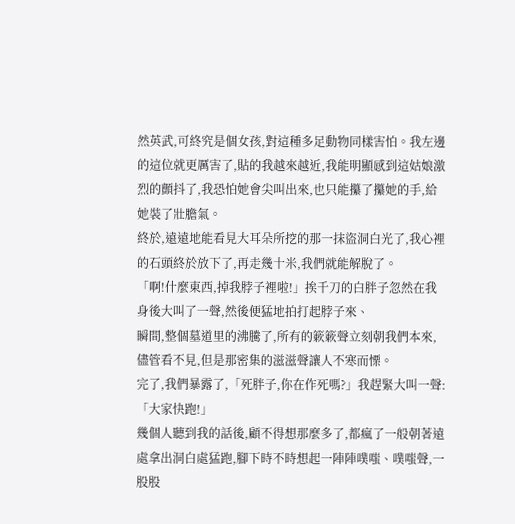然英武,可終究是個女孩,對這種多足動物同樣害怕。我左邊的這位就更厲害了,貼的我越來越近,我能明顯感到這姑娘激烈的顫抖了,我恐怕她會尖叫出來,也只能攥了攥她的手,給她裝了壯膽氣。
終於,遠遠地能看見大耳朵所挖的那一抹盜洞白光了,我心裡的石頭終於放下了,再走幾十米,我們就能解脫了。
「啊!什麼東西,掉我脖子裡啦!」挨千刀的白胖子忽然在我身後大叫了一聲,然後便猛地拍打起脖子來、
瞬間,整個墓道里的沸騰了,所有的簌簌聲立刻朝我們本來,儘管看不見,但是那密集的滋滋聲讓人不寒而慄。
完了,我們暴露了,「死胖子,你在作死嗎?」我趕緊大叫一聲:「大家快跑!」
幾個人聽到我的話後,顧不得想那麼多了,都瘋了一般朝著遠處拿出洞白處猛跑,腳下時不時想起一陣陣噗嗤、噗嗤聲,一股股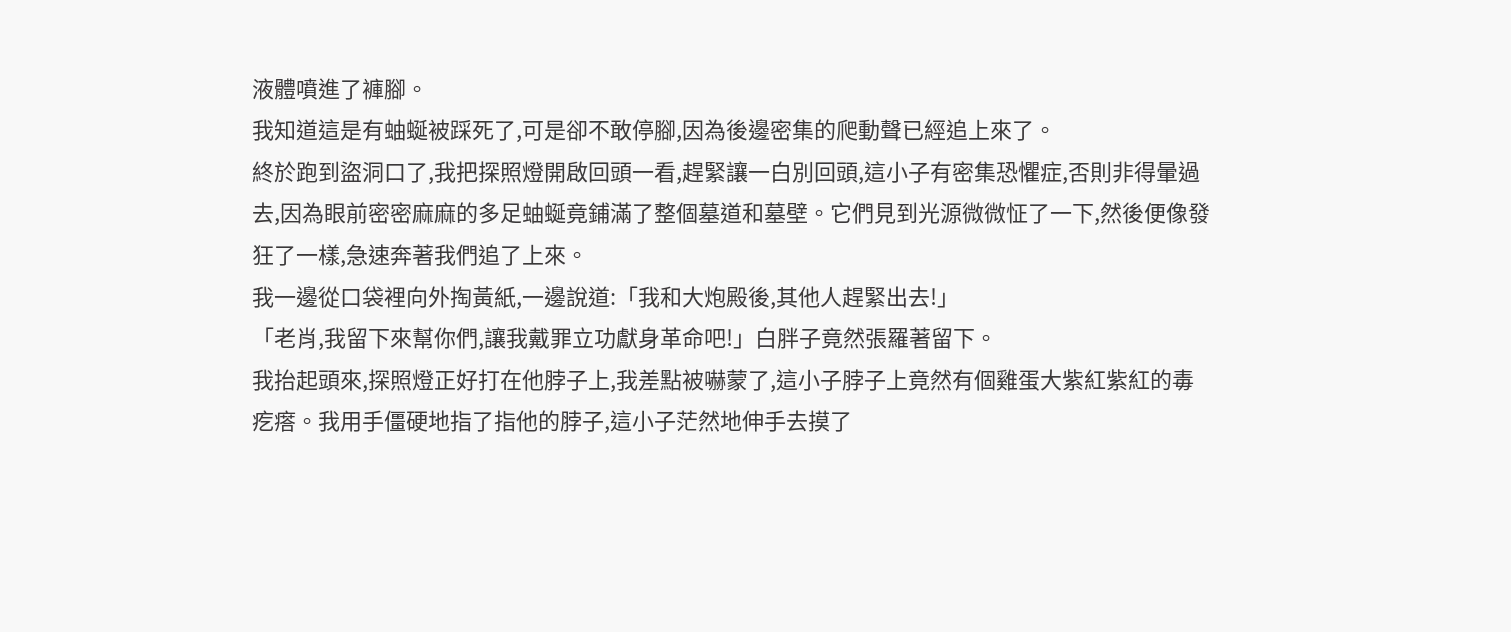液體噴進了褲腳。
我知道這是有蚰蜒被踩死了,可是卻不敢停腳,因為後邊密集的爬動聲已經追上來了。
終於跑到盜洞口了,我把探照燈開啟回頭一看,趕緊讓一白別回頭,這小子有密集恐懼症,否則非得暈過去,因為眼前密密麻麻的多足蚰蜒竟鋪滿了整個墓道和墓壁。它們見到光源微微怔了一下,然後便像發狂了一樣,急速奔著我們追了上來。
我一邊從口袋裡向外掏黃紙,一邊說道:「我和大炮殿後,其他人趕緊出去!」
「老肖,我留下來幫你們,讓我戴罪立功獻身革命吧!」白胖子竟然張羅著留下。
我抬起頭來,探照燈正好打在他脖子上,我差點被嚇蒙了,這小子脖子上竟然有個雞蛋大紫紅紫紅的毒疙瘩。我用手僵硬地指了指他的脖子,這小子茫然地伸手去摸了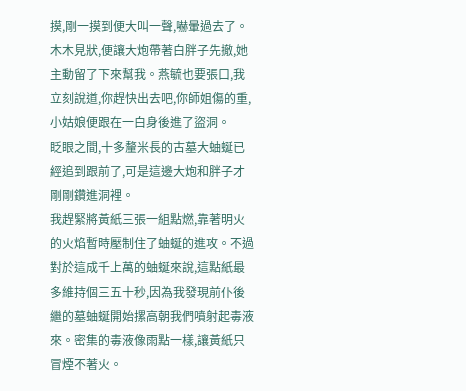摸,剛一摸到便大叫一聲,嚇暈過去了。
木木見狀,便讓大炮帶著白胖子先撤,她主動留了下來幫我。燕毓也要張口,我立刻說道,你趕快出去吧,你師姐傷的重,小姑娘便跟在一白身後進了盜洞。
眨眼之間,十多釐米長的古墓大蚰蜒已經追到跟前了,可是這邊大炮和胖子才剛剛鑽進洞裡。
我趕緊將黃紙三張一組點燃,靠著明火的火焰暫時壓制住了蚰蜒的進攻。不過對於這成千上萬的蚰蜒來說,這點紙最多維持個三五十秒,因為我發現前仆後繼的墓蚰蜒開始摞高朝我們噴射起毒液來。密集的毒液像雨點一樣,讓黃紙只冒煙不著火。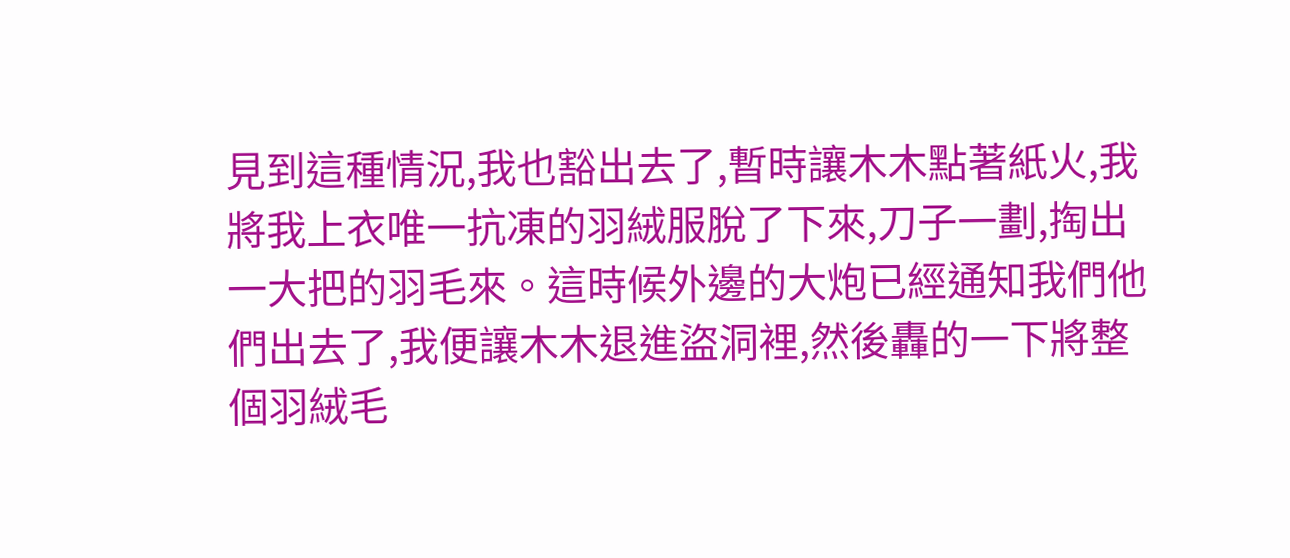見到這種情況,我也豁出去了,暫時讓木木點著紙火,我將我上衣唯一抗凍的羽絨服脫了下來,刀子一劃,掏出一大把的羽毛來。這時候外邊的大炮已經通知我們他們出去了,我便讓木木退進盜洞裡,然後轟的一下將整個羽絨毛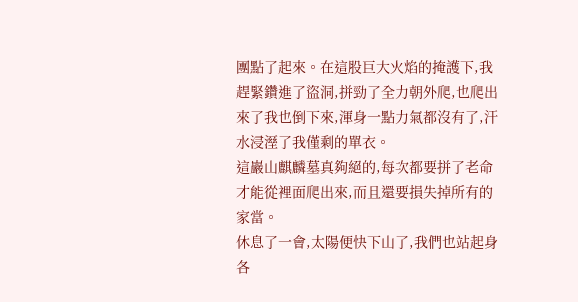團點了起來。在這股巨大火焰的掩護下,我趕緊鑽進了盜洞,拼勁了全力朝外爬,也爬出來了我也倒下來,渾身一點力氣都沒有了,汗水浸溼了我僅剩的單衣。
這巖山麒麟墓真夠絕的,每次都要拼了老命才能從裡面爬出來,而且還要損失掉所有的家當。
休息了一會,太陽便快下山了,我們也站起身各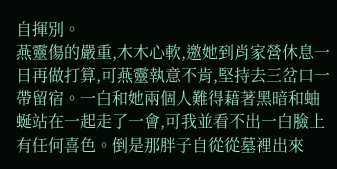自揮別。
燕靈傷的嚴重,木木心軟,邀她到肖家營休息一日再做打算,可燕靈執意不肯,堅持去三岔口一帶留宿。一白和她兩個人難得藉著黑暗和蚰蜒站在一起走了一會,可我並看不出一白臉上有任何喜色。倒是那胖子自從從墓裡出來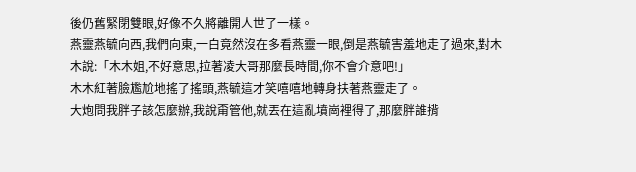後仍舊緊閉雙眼,好像不久將離開人世了一樣。
燕靈燕毓向西,我們向東,一白竟然沒在多看燕靈一眼,倒是燕毓害羞地走了過來,對木木說:「木木姐,不好意思,拉著凌大哥那麼長時間,你不會介意吧!」
木木紅著臉尷尬地搖了搖頭,燕毓這才笑嘻嘻地轉身扶著燕靈走了。
大炮問我胖子該怎麼辦,我說甭管他,就丟在這亂墳崗裡得了,那麼胖誰揹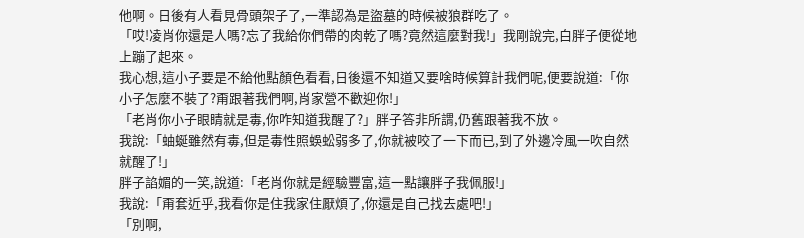他啊。日後有人看見骨頭架子了,一準認為是盜墓的時候被狼群吃了。
「哎!凌肖你還是人嗎?忘了我給你們帶的肉乾了嗎?竟然這麼對我!」我剛說完,白胖子便從地上蹦了起來。
我心想,這小子要是不給他點顏色看看,日後還不知道又要啥時候算計我們呢,便要說道:「你小子怎麼不裝了?甭跟著我們啊,肖家營不歡迎你!」
「老肖你小子眼睛就是毒,你咋知道我醒了?」胖子答非所謂,仍舊跟著我不放。
我說:「蚰蜒雖然有毒,但是毒性照蜈蚣弱多了,你就被咬了一下而已,到了外邊冷風一吹自然就醒了!」
胖子諂媚的一笑,說道:「老肖你就是經驗豐富,這一點讓胖子我佩服!」
我說:「甭套近乎,我看你是住我家住厭煩了,你還是自己找去處吧!」
「別啊,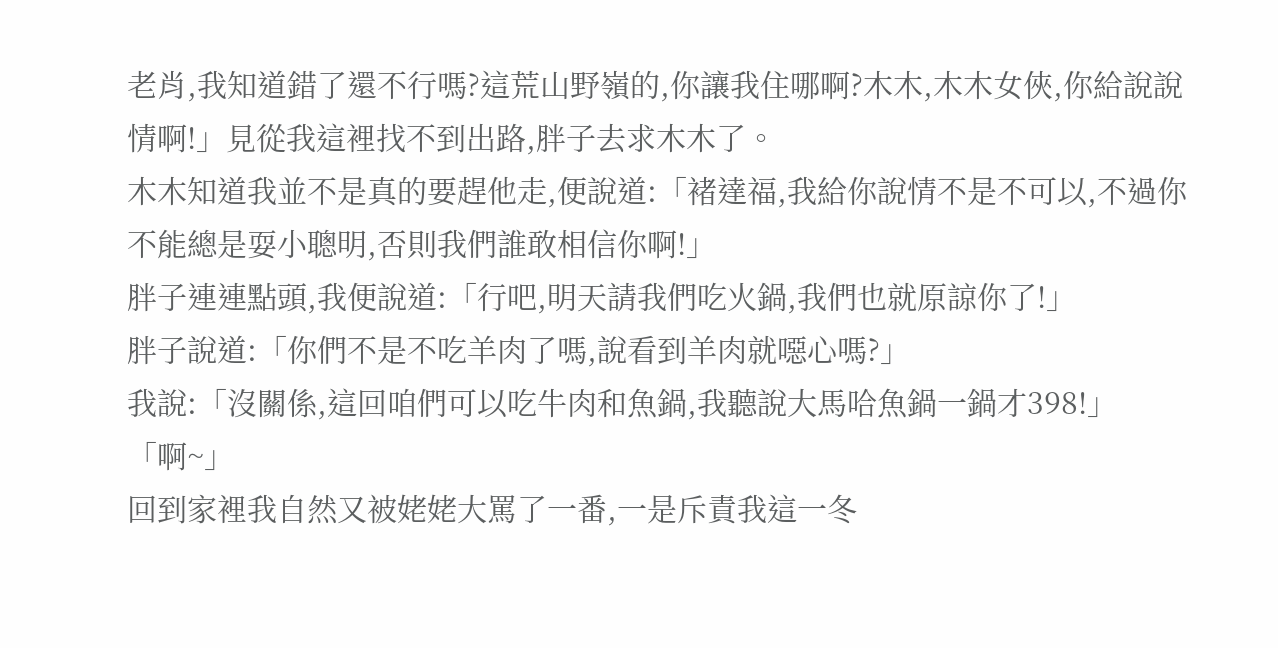老肖,我知道錯了還不行嗎?這荒山野嶺的,你讓我住哪啊?木木,木木女俠,你給說說情啊!」見從我這裡找不到出路,胖子去求木木了。
木木知道我並不是真的要趕他走,便說道:「褚達福,我給你說情不是不可以,不過你不能總是耍小聰明,否則我們誰敢相信你啊!」
胖子連連點頭,我便說道:「行吧,明天請我們吃火鍋,我們也就原諒你了!」
胖子說道:「你們不是不吃羊肉了嗎,說看到羊肉就噁心嗎?」
我說:「沒關係,這回咱們可以吃牛肉和魚鍋,我聽說大馬哈魚鍋一鍋才398!」
「啊~」
回到家裡我自然又被姥姥大罵了一番,一是斥責我這一冬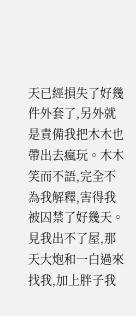天已經損失了好幾件外套了,另外就是責備我把木木也帶出去瘋玩。木木笑而不語,完全不為我解釋,害得我被囚禁了好幾天。
見我出不了屋,那天大炮和一白過來找我,加上胖子我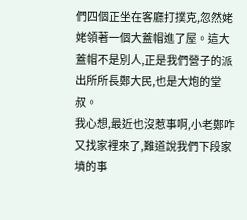們四個正坐在客廳打撲克,忽然姥姥領著一個大蓋帽進了屋。這大蓋帽不是別人,正是我們營子的派出所所長鄭大民,也是大炮的堂叔。
我心想,最近也沒惹事啊,小老鄭咋又找家裡來了,難道說我們下段家墳的事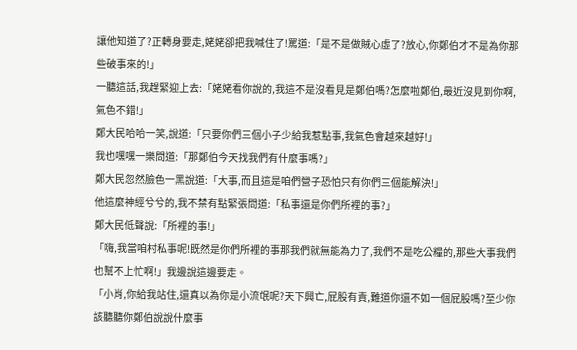讓他知道了?正轉身要走,姥姥卻把我喊住了!罵道:「是不是做賊心虛了?放心,你鄭伯才不是為你那些破事來的!」
一聽這話,我趕緊迎上去:「姥姥看你說的,我這不是沒看見是鄭伯嗎?怎麼啦鄭伯,最近沒見到你啊,氣色不錯!」
鄭大民哈哈一笑,說道:「只要你們三個小子少給我惹點事,我氣色會越來越好!」
我也嘿嘿一樂問道:「那鄭伯今天找我們有什麼事嗎?」
鄭大民忽然臉色一黑說道:「大事,而且這是咱們營子恐怕只有你們三個能解決!」
他這麼神經兮兮的,我不禁有點緊張問道:「私事還是你們所裡的事?」
鄭大民低聲說:「所裡的事!」
「嗨,我當咱村私事呢!既然是你們所裡的事那我們就無能為力了,我們不是吃公糧的,那些大事我們也幫不上忙啊!」我邊說這邊要走。
「小肖,你給我站住,還真以為你是小流氓呢?天下興亡,屁股有責,難道你還不如一個屁股嗎?至少你該聽聽你鄭伯說說什麼事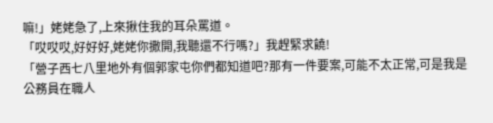嘛!」姥姥急了,上來揪住我的耳朵罵道。
「哎哎哎,好好好,姥姥你撒開,我聽還不行嗎?」我趕緊求饒!
「營子西七八里地外有個郭家屯你們都知道吧?那有一件要案,可能不太正常,可是我是公務員在職人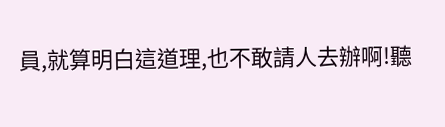員,就算明白這道理,也不敢請人去辦啊!聽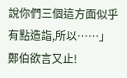說你們三個這方面似乎有點造詣,所以……」鄭伯欲言又止!